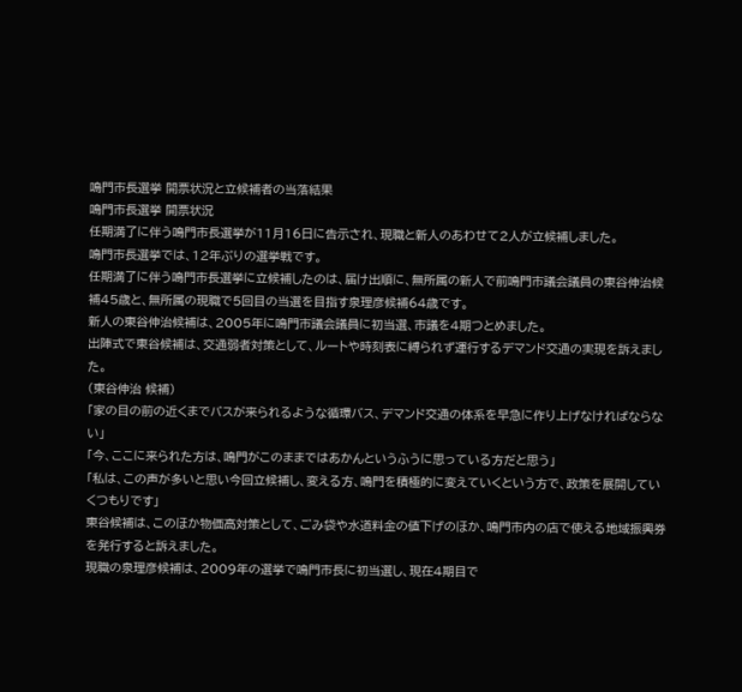鳴門市長選挙 開票状況と立候補者の当落結果
鳴門市長選挙 開票状況
任期満了に伴う鳴門市長選挙が11月16日に告示され、現職と新人のあわせて2人が立候補しました。
鳴門市長選挙では、12年ぶりの選挙戦です。
任期満了に伴う鳴門市長選挙に立候補したのは、届け出順に、無所属の新人で前鳴門市議会議員の東谷伸治候補45歳と、無所属の現職で5回目の当選を目指す泉理彦候補64歳です。
新人の東谷伸治候補は、2005年に鳴門市議会議員に初当選、市議を4期つとめました。
出陣式で東谷候補は、交通弱者対策として、ルートや時刻表に縛られず運行するデマンド交通の実現を訴えました。
(東谷伸治 候補)
「家の目の前の近くまでバスが来られるような循環バス、デマンド交通の体系を早急に作り上げなければならない」
「今、ここに来られた方は、鳴門がこのままではあかんというふうに思っている方だと思う」
「私は、この声が多いと思い今回立候補し、変える方、鳴門を積極的に変えていくという方で、政策を展開していくつもりです」
東谷候補は、このほか物価高対策として、ごみ袋や水道料金の値下げのほか、鳴門市内の店で使える地域振興券を発行すると訴えました。
現職の泉理彦候補は、2009年の選挙で鳴門市長に初当選し、現在4期目で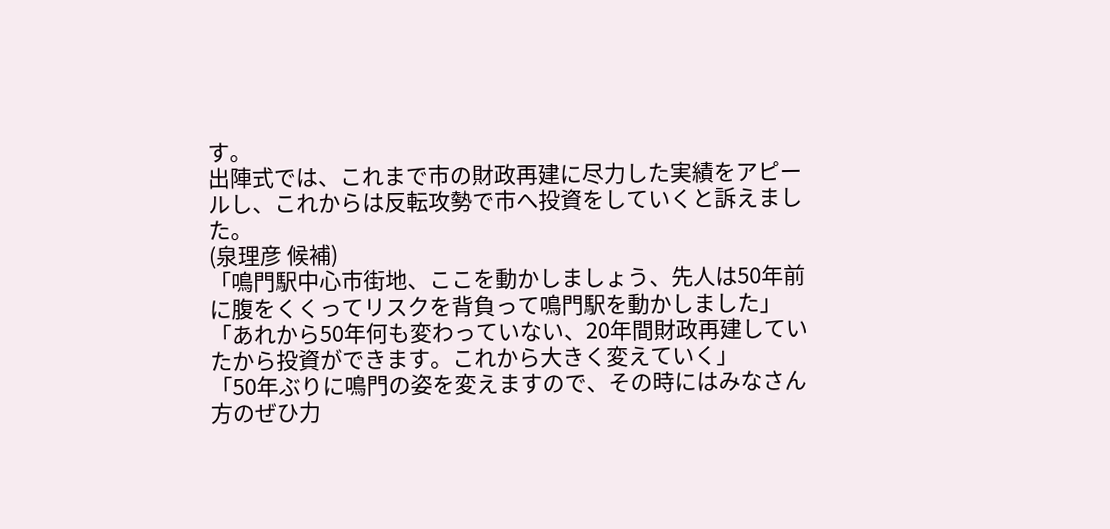す。
出陣式では、これまで市の財政再建に尽力した実績をアピールし、これからは反転攻勢で市へ投資をしていくと訴えました。
(泉理彦 候補)
「鳴門駅中心市街地、ここを動かしましょう、先人は50年前に腹をくくってリスクを背負って鳴門駅を動かしました」
「あれから50年何も変わっていない、20年間財政再建していたから投資ができます。これから大きく変えていく」
「50年ぶりに鳴門の姿を変えますので、その時にはみなさん方のぜひ力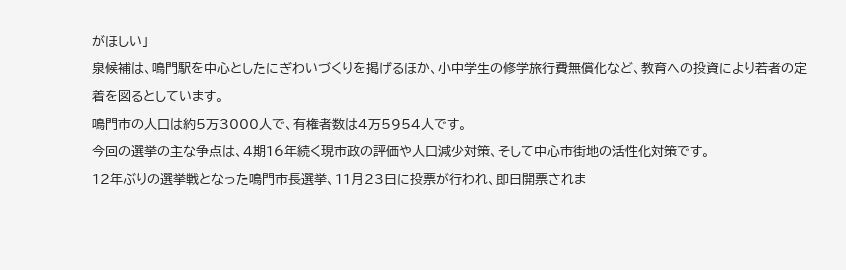がほしい」
泉候補は、鳴門駅を中心としたにぎわいづくりを掲げるほか、小中学生の修学旅行費無償化など、教育への投資により若者の定着を図るとしています。
鳴門市の人口は約5万3000人で、有権者数は4万5954人です。
今回の選挙の主な争点は、4期16年続く現市政の評価や人口減少対策、そして中心市街地の活性化対策です。
12年ぶりの選挙戦となった鳴門市長選挙、11月23日に投票が行われ、即日開票されま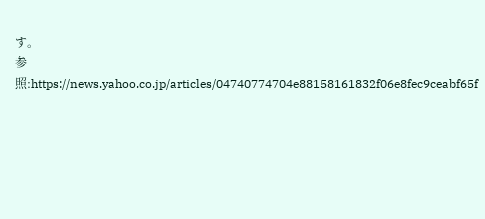す。
参照:https://news.yahoo.co.jp/articles/04740774704e88158161832f06e8fec9ceabf65f